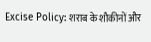Excise Policy: शराब के शौकीनों और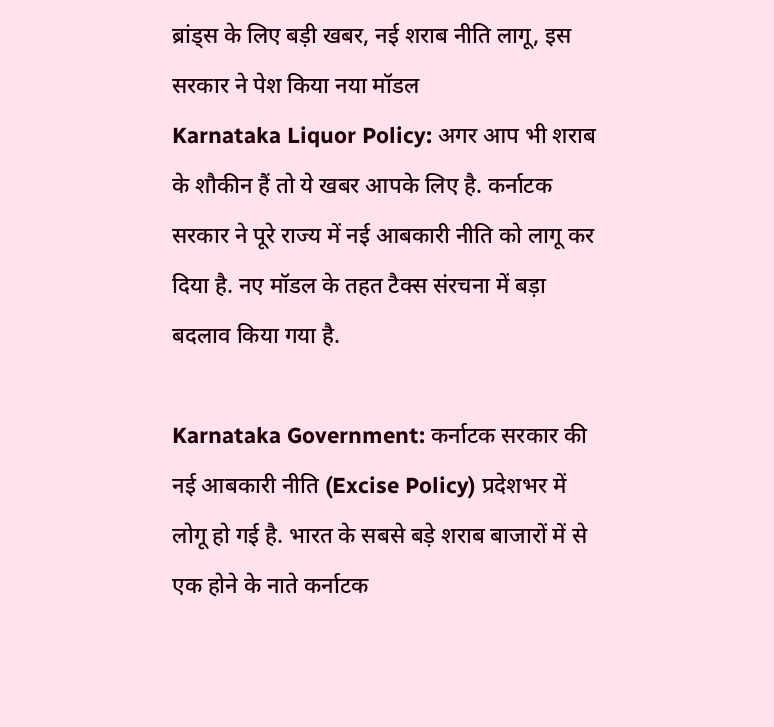ब्रांड्स के लिए बड़ी खबर, नई शराब नीति लागू, इस सरकार ने पेश किया नया मॉडल
Karnataka Liquor Policy: अगर आप भी शराब के शौकीन हैं तो ये खबर आपके लिए है. कर्नाटक सरकार ने पूरे राज्य में नई आबकारी नीति को लागू कर दिया है. नए मॉडल के तहत टैक्स संरचना में बड़ा बदलाव किया गया है.

Karnataka Government: कर्नाटक सरकार की नई आबकारी नीति (Excise Policy) प्रदेशभर में लोगू हो गई है. भारत के सबसे बड़े शराब बाजारों में से एक होने के नाते कर्नाटक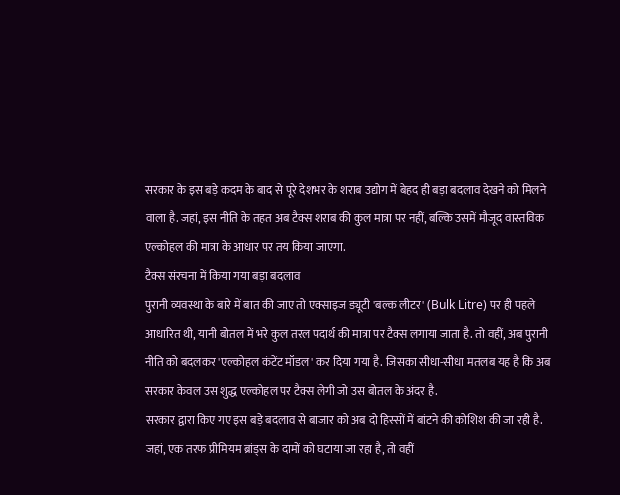सरकार के इस बड़े कदम के बाद से पूरे देशभर के शराब उद्योग में बेहद ही बड़ा बदलाव देखने को मिलने वाला है. जहां, इस नीति के तहत अब टैक्स शराब की कुल मात्रा पर नहीं, बल्कि उसमें मौजूद वास्तविक एल्कोहल की मात्रा के आधार पर तय किया जाएगा.
टैक्स संरचना में किया गया बड़ा बदलाव
पुरानी व्यवस्था के बारे में बात की जाए तो एक्साइज ड्यूटी 'बल्क लीटर' (Bulk Litre) पर ही पहले आधारित थी, यानी बोतल में भरे कुल तरल पदार्थ की मात्रा पर टैक्स लगाया जाता है. तो वहीं, अब पुरानी नीति को बदलकर 'एल्कोहल कंटेंट मॉडल' कर दिया गया है. जिसका सीधा-सीधा मतलब यह है कि अब सरकार केवल उस शुद्ध एल्कोहल पर टैक्स लेगी जो उस बोतल के अंदर है.
सरकार द्वारा किए गए इस बड़े बदलाव से बाजार को अब दो हिस्सों में बांटने की कोशिश की जा रही है. जहां, एक तरफ प्रीमियम ब्रांड्स के दामों को घटाया जा रहा है, तो वहीं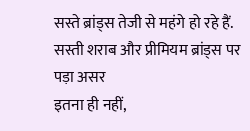सस्ते ब्रांड्स तेजी से महंगे हो रहे हैं.
सस्ती शराब और प्रीमियम ब्रांड्स पर पड़ा असर
इतना ही नहीं,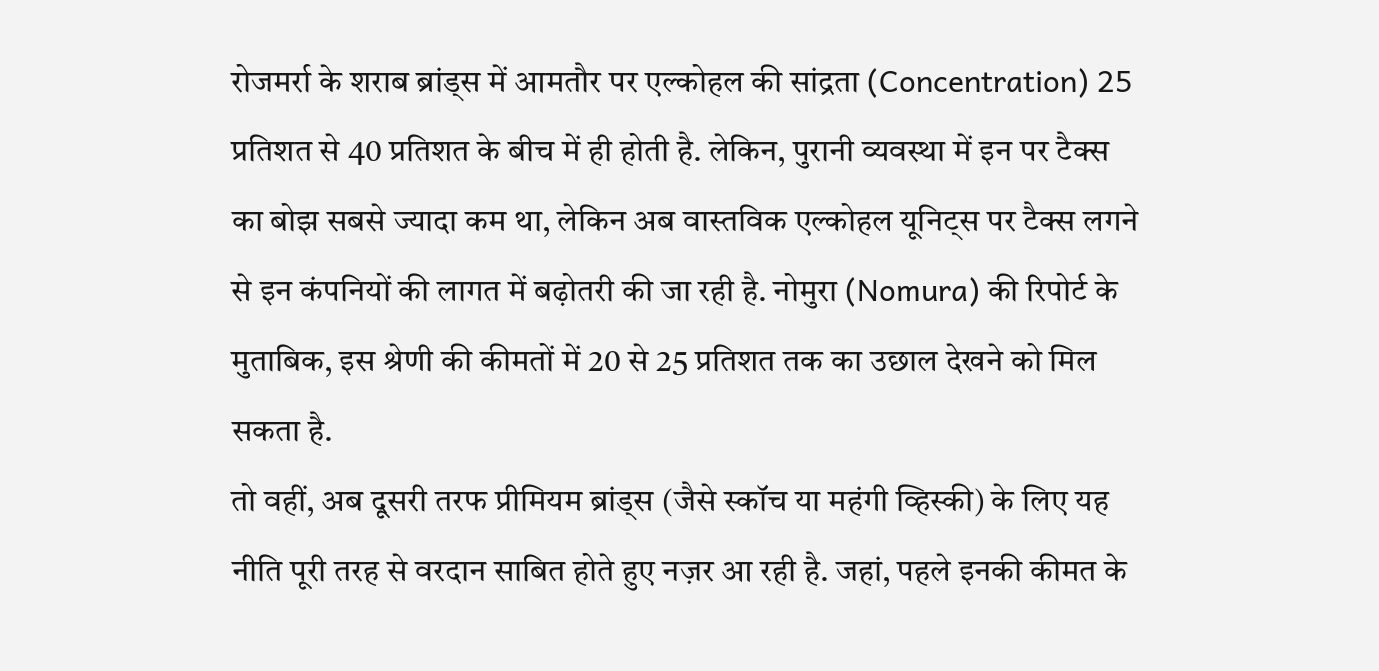रोजमर्रा के शराब ब्रांड्स में आमतौर पर एल्कोहल की सांद्रता (Concentration) 25 प्रतिशत से 40 प्रतिशत के बीच में ही होती है. लेकिन, पुरानी व्यवस्था में इन पर टैक्स का बोझ सबसे ज्यादा कम था, लेकिन अब वास्तविक एल्कोहल यूनिट्स पर टैक्स लगने से इन कंपनियों की लागत में बढ़ोतरी की जा रही है. नोमुरा (Nomura) की रिपोर्ट के मुताबिक, इस श्रेणी की कीमतों में 20 से 25 प्रतिशत तक का उछाल देखने को मिल सकता है.
तो वहीं, अब दूसरी तरफ प्रीमियम ब्रांड्स (जैसे स्कॉच या महंगी व्हिस्की) के लिए यह नीति पूरी तरह से वरदान साबित होते हुए नज़र आ रही है. जहां, पहले इनकी कीमत के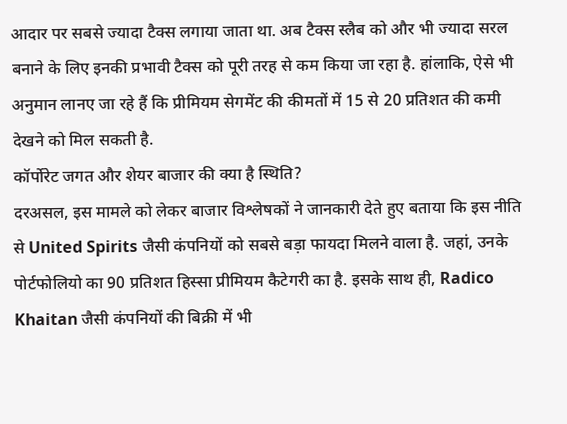आदार पर सबसे ज्यादा टैक्स लगाया जाता था. अब टैक्स स्लैब को और भी ज्यादा सरल बनाने के लिए इनकी प्रभावी टैक्स को पूरी तरह से कम किया जा रहा है. हांलाकि, ऐसे भी अनुमान लानए जा रहे हैं कि प्रीमियम सेगमेंट की कीमतों में 15 से 20 प्रतिशत की कमी देखने को मिल सकती है.
कॉर्पोरेट जगत और शेयर बाजार की क्या है स्थिति?
दरअसल, इस मामले को लेकर बाजार विश्लेषकों ने जानकारी देते हुए बताया कि इस नीति से United Spirits जैसी कंपनियों को सबसे बड़ा फायदा मिलने वाला है. जहां, उनके पोर्टफोलियो का 90 प्रतिशत हिस्सा प्रीमियम कैटेगरी का है. इसके साथ ही, Radico Khaitan जैसी कंपनियों की बिक्री में भी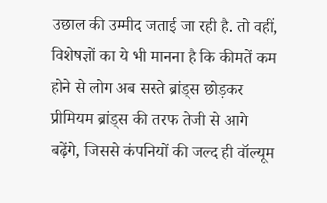उछाल की उम्मीद जताई जा रही है. तो वहीं, विशेषज्ञों का ये भी मानना है कि कीमतें कम होने से लोग अब सस्ते ब्रांड्स छोड़कर प्रीमियम ब्रांड्स की तरफ तेजी से आगे बढ़ेंगे, जिससे कंपनियों की जल्द ही वॉल्यूम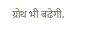ग्रोथ भी बढ़ेगी.